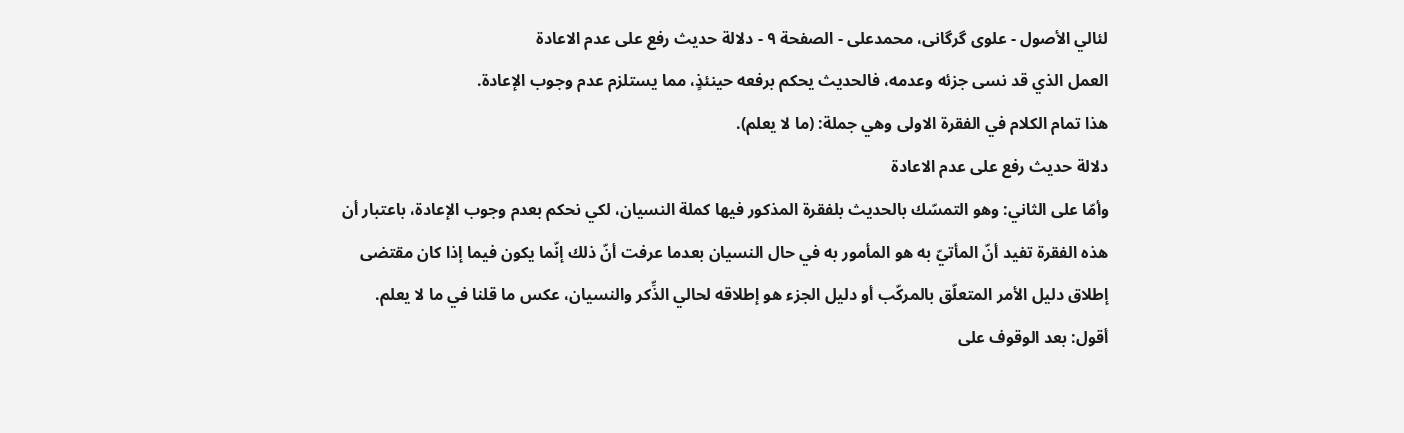لئالي الأصول - علوی گرگانی، محمدعلی - الصفحة ٩ - دلالة حديث رفع على عدم الاعادة
العمل الذي قد نسى جزئه وعدمه، فالحديث يحكم برفعه حينئذٍ، مما يستلزم عدم وجوب الإعادة.
هذا تمام الكلام في الفقرة الاولى وهي جملة: (ما لا يعلم).
دلالة حديث رفع على عدم الاعادة
وأمّا على الثاني: وهو التمسّك بالحديث بلفقرة المذكور فيها كملة النسيان، لكي نحكم بعدم وجوب الإعادة، باعتبار أن هذه الفقرة تفيد أنّ المأتيّ به هو المأمور به في حال النسيان بعدما عرفت أنّ ذلك إنّما يكون فيما إذا كان مقتضى إطلاق دليل الأمر المتعلّق بالمركّب أو دليل الجزء هو إطلاقه لحالي الذِّكر والنسيان، عكس ما قلنا في ما لا يعلم.
أقول: بعد الوقوف على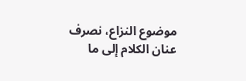موضوع النزاع، نصرف عنان الكلام إلى ما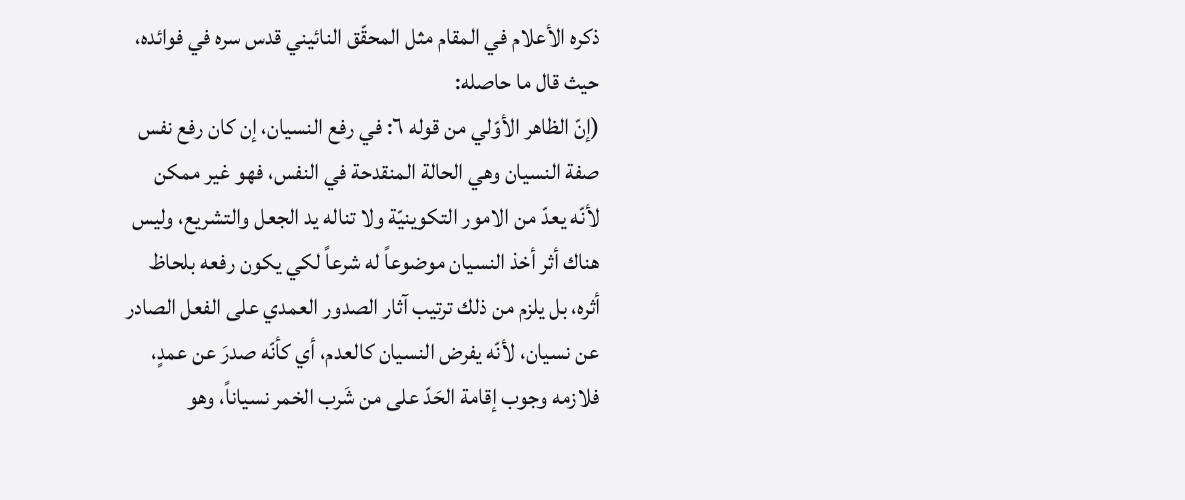ذكره الأعلام في المقام مثل المحقّق النائيني قدس سره في فوائده، حيث قال ما حاصله:
(إنّ الظاهر الأوّلي من قوله ٦: في رفع النسيان، إن كان رفع نفس صفة النسيان وهي الحالة المنقدحة في النفس، فهو غير ممكن لأنّه يعدّ من الامور التكوينيّة ولا تناله يد الجعل والتشريع، وليس هناك أثر أخذ النسيان موضوعاً له شرعاً لكي يكون رفعه بلحاظ أثره، بل يلزم من ذلك ترتيب آثار الصدور العمدي على الفعل الصادر عن نسيان، لأنّه يفرض النسيان كالعدم، أي كأنّه صدرَ عن عمدٍ، فلازمه وجوب إقامة الحَدّ على من شَرب الخمر نسياناً، وهو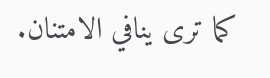كما ترى ينافي الامتنان.